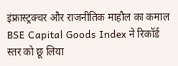इंफ्रास्ट्रक्चर और राजनीतिक माहौल का कमाल
BSE Capital Goods Index ने रिकॉर्ड स्तर को छू लिया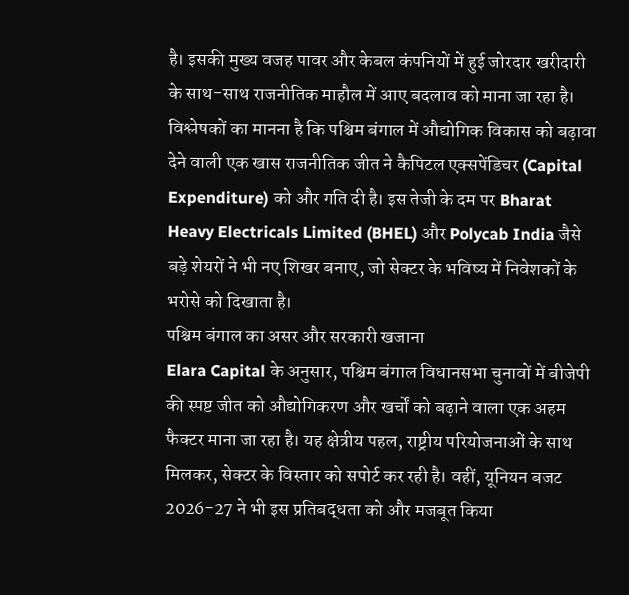है। इसकी मुख्य वजह पावर और केबल कंपनियों में हुई जोरदार खरीदारी के साथ-साथ राजनीतिक माहौल में आए बदलाव को माना जा रहा है। विश्लेषकों का मानना है कि पश्चिम बंगाल में औद्योगिक विकास को बढ़ावा देने वाली एक खास राजनीतिक जीत ने कैपिटल एक्सपेंडिचर (Capital Expenditure) को और गति दी है। इस तेजी के दम पर Bharat Heavy Electricals Limited (BHEL) और Polycab India जैसे बड़े शेयरों ने भी नए शिखर बनाए, जो सेक्टर के भविष्य में निवेशकों के भरोसे को दिखाता है।
पश्चिम बंगाल का असर और सरकारी खजाना
Elara Capital के अनुसार, पश्चिम बंगाल विधानसभा चुनावों में बीजेपी की स्पष्ट जीत को औद्योगिकरण और खर्चों को बढ़ाने वाला एक अहम फैक्टर माना जा रहा है। यह क्षेत्रीय पहल, राष्ट्रीय परियोजनाओं के साथ मिलकर, सेक्टर के विस्तार को सपोर्ट कर रही है। वहीं, यूनियन बजट 2026-27 ने भी इस प्रतिबद्धता को और मजबूत किया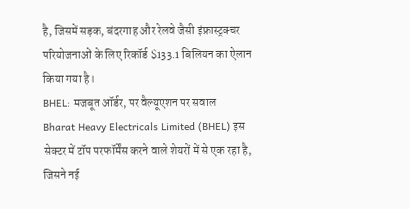है, जिसमें सड़क, बंदरगाह और रेलवे जैसी इंफ्रास्ट्रक्चर परियोजनाओं के लिए रिकॉर्ड $133.1 बिलियन का ऐलान किया गया है।
BHEL: मजबूत ऑर्डर, पर वैल्यूएशन पर सवाल
Bharat Heavy Electricals Limited (BHEL) इस सेक्टर में टॉप परफॉर्मेंस करने वाले शेयरों में से एक रहा है, जिसने नई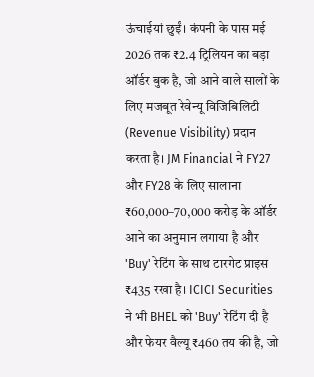ऊंचाईयां छुईं। कंपनी के पास मई 2026 तक ₹2.4 ट्रिलियन का बड़ा ऑर्डर बुक है, जो आने वाले सालों के लिए मजबूत रेवेन्यू विजिबिलिटी (Revenue Visibility) प्रदान करता है। JM Financial ने FY27 और FY28 के लिए सालाना ₹60,000–70,000 करोड़ के ऑर्डर आने का अनुमान लगाया है और 'Buy' रेटिंग के साथ टारगेट प्राइस ₹435 रखा है। ICICI Securities ने भी BHEL को 'Buy' रेटिंग दी है और फेयर वैल्यू ₹460 तय की है, जो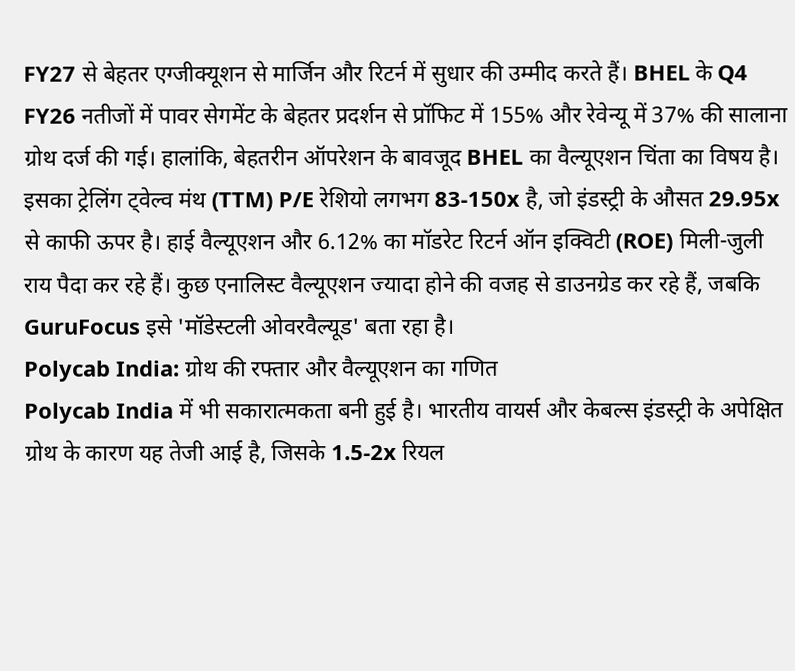FY27 से बेहतर एग्जीक्यूशन से मार्जिन और रिटर्न में सुधार की उम्मीद करते हैं। BHEL के Q4 FY26 नतीजों में पावर सेगमेंट के बेहतर प्रदर्शन से प्रॉफिट में 155% और रेवेन्यू में 37% की सालाना ग्रोथ दर्ज की गई। हालांकि, बेहतरीन ऑपरेशन के बावजूद BHEL का वैल्यूएशन चिंता का विषय है। इसका ट्रेलिंग ट्वेल्व मंथ (TTM) P/E रेशियो लगभग 83-150x है, जो इंडस्ट्री के औसत 29.95x से काफी ऊपर है। हाई वैल्यूएशन और 6.12% का मॉडरेट रिटर्न ऑन इक्विटी (ROE) मिली-जुली राय पैदा कर रहे हैं। कुछ एनालिस्ट वैल्यूएशन ज्यादा होने की वजह से डाउनग्रेड कर रहे हैं, जबकि GuruFocus इसे 'मॉडेस्टली ओवरवैल्यूड' बता रहा है।
Polycab India: ग्रोथ की रफ्तार और वैल्यूएशन का गणित
Polycab India में भी सकारात्मकता बनी हुई है। भारतीय वायर्स और केबल्स इंडस्ट्री के अपेक्षित ग्रोथ के कारण यह तेजी आई है, जिसके 1.5-2x रियल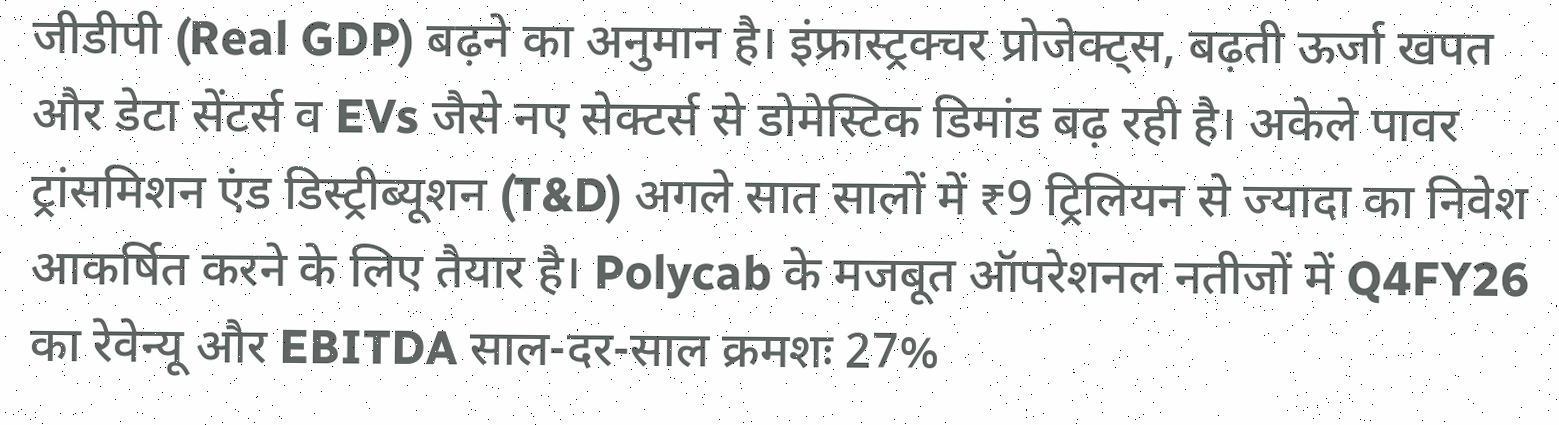जीडीपी (Real GDP) बढ़ने का अनुमान है। इंफ्रास्ट्रक्चर प्रोजेक्ट्स, बढ़ती ऊर्जा खपत और डेटा सेंटर्स व EVs जैसे नए सेक्टर्स से डोमेस्टिक डिमांड बढ़ रही है। अकेले पावर ट्रांसमिशन एंड डिस्ट्रीब्यूशन (T&D) अगले सात सालों में ₹9 ट्रिलियन से ज्यादा का निवेश आकर्षित करने के लिए तैयार है। Polycab के मजबूत ऑपरेशनल नतीजों में Q4FY26 का रेवेन्यू और EBITDA साल-दर-साल क्रमशः 27%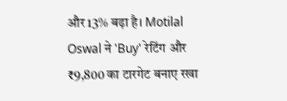और 13% बढ़ा है। Motilal Oswal ने 'Buy' रेटिंग और ₹9,800 का टारगेट बनाए रखा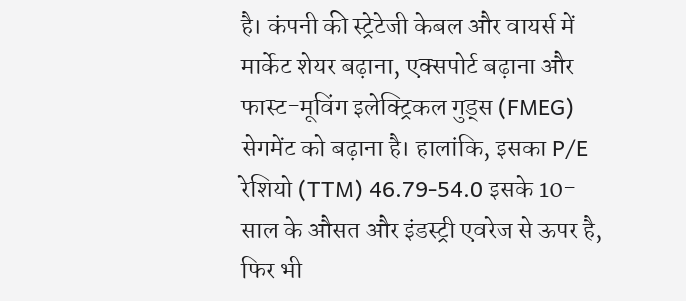है। कंपनी की स्ट्रेटेजी केबल और वायर्स में मार्केट शेयर बढ़ाना, एक्सपोर्ट बढ़ाना और फास्ट-मूविंग इलेक्ट्रिकल गुड्स (FMEG) सेगमेंट को बढ़ाना है। हालांकि, इसका P/E रेशियो (TTM) 46.79-54.0 इसके 10-साल के औसत और इंडस्ट्री एवरेज से ऊपर है, फिर भी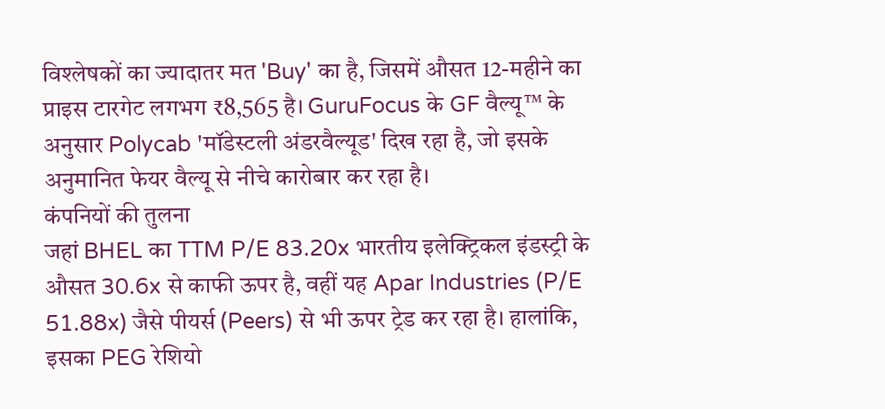विश्लेषकों का ज्यादातर मत 'Buy' का है, जिसमें औसत 12-महीने का प्राइस टारगेट लगभग ₹8,565 है। GuruFocus के GF वैल्यू™ के अनुसार Polycab 'मॉडेस्टली अंडरवैल्यूड' दिख रहा है, जो इसके अनुमानित फेयर वैल्यू से नीचे कारोबार कर रहा है।
कंपनियों की तुलना
जहां BHEL का TTM P/E 83.20x भारतीय इलेक्ट्रिकल इंडस्ट्री के औसत 30.6x से काफी ऊपर है, वहीं यह Apar Industries (P/E 51.88x) जैसे पीयर्स (Peers) से भी ऊपर ट्रेड कर रहा है। हालांकि, इसका PEG रेशियो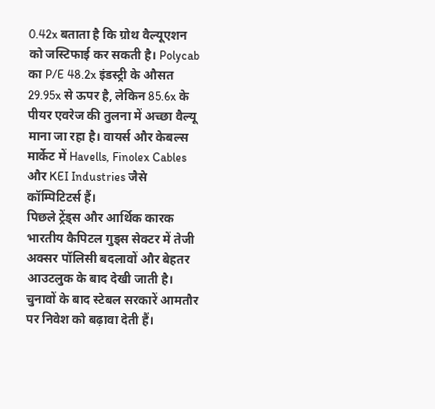0.42x बताता है कि ग्रोथ वैल्यूएशन को जस्टिफाई कर सकती है। Polycab का P/E 48.2x इंडस्ट्री के औसत 29.95x से ऊपर है, लेकिन 85.6x के पीयर एवरेज की तुलना में अच्छा वैल्यू माना जा रहा है। वायर्स और केबल्स मार्केट में Havells, Finolex Cables और KEI Industries जैसे कॉम्पिटिटर्स हैं।
पिछले ट्रेंड्स और आर्थिक कारक
भारतीय कैपिटल गुड्स सेक्टर में तेजी अक्सर पॉलिसी बदलावों और बेहतर आउटलुक के बाद देखी जाती है। चुनावों के बाद स्टेबल सरकारें आमतौर पर निवेश को बढ़ावा देती हैं।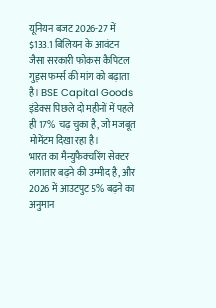यूनियन बजट 2026-27 में $133.1 बिलियन के आवंटन जैसा सरकारी फोकस कैपिटल गुड्स फर्म्स की मांग को बढ़ाता है। BSE Capital Goods इंडेक्स पिछले दो महीनों में पहले ही 17% चढ़ चुका है, जो मजबूत मोमेंटम दिखा रहा है।
भारत का मैन्युफैक्चरिंग सेक्टर लगातार बढ़ने की उम्मीद है, और 2026 में आउटपुट 5% बढ़ने का अनुमान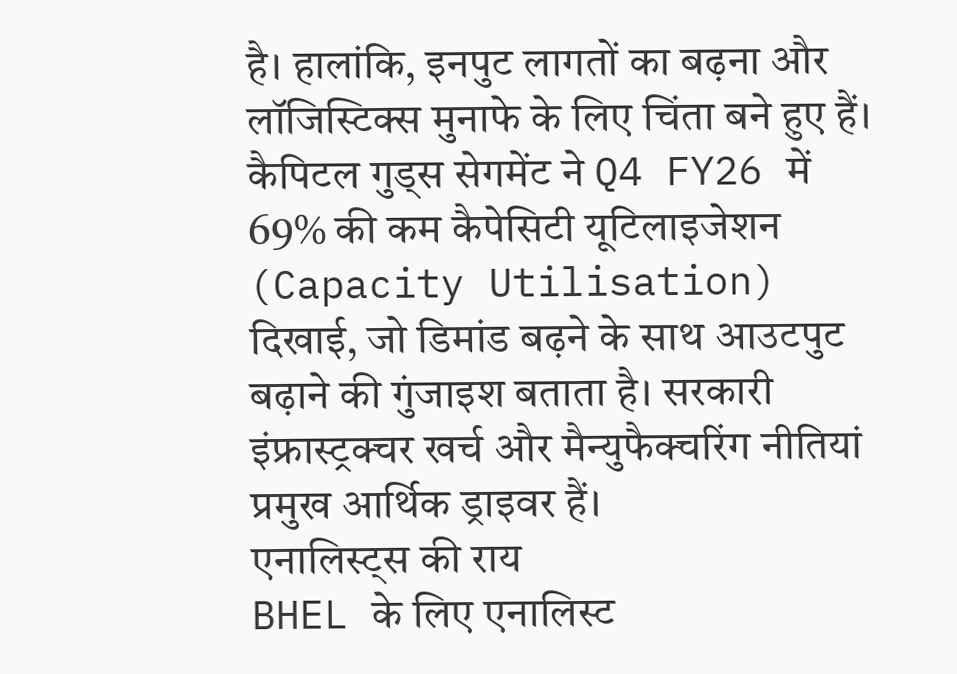है। हालांकि, इनपुट लागतों का बढ़ना और लॉजिस्टिक्स मुनाफे के लिए चिंता बने हुए हैं। कैपिटल गुड्स सेगमेंट ने Q4 FY26 में 69% की कम कैपेसिटी यूटिलाइजेशन (Capacity Utilisation) दिखाई, जो डिमांड बढ़ने के साथ आउटपुट बढ़ाने की गुंजाइश बताता है। सरकारी इंफ्रास्ट्रक्चर खर्च और मैन्युफैक्चरिंग नीतियां प्रमुख आर्थिक ड्राइवर हैं।
एनालिस्ट्स की राय
BHEL के लिए एनालिस्ट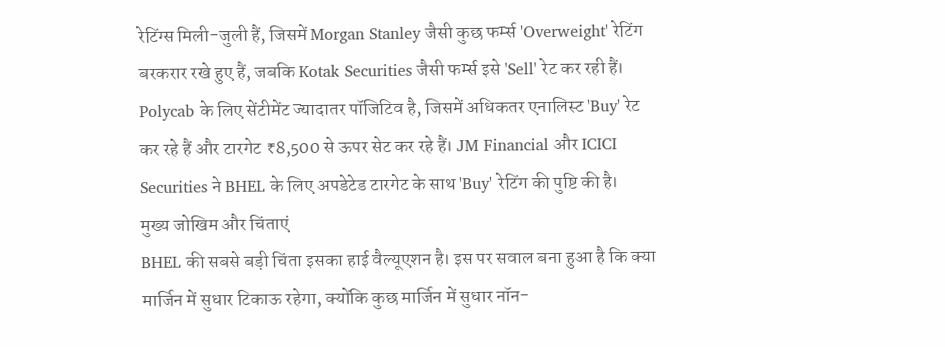रेटिंग्स मिली-जुली हैं, जिसमें Morgan Stanley जैसी कुछ फर्म्स 'Overweight' रेटिंग बरकरार रखे हुए हैं, जबकि Kotak Securities जैसी फर्म्स इसे 'Sell' रेट कर रही हैं। Polycab के लिए सेंटीमेंट ज्यादातर पॉजिटिव है, जिसमें अधिकतर एनालिस्ट 'Buy' रेट कर रहे हैं और टारगेट ₹8,500 से ऊपर सेट कर रहे हैं। JM Financial और ICICI Securities ने BHEL के लिए अपडेटेड टारगेट के साथ 'Buy' रेटिंग की पुष्टि की है।
मुख्य जोखिम और चिंताएं
BHEL की सबसे बड़ी चिंता इसका हाई वैल्यूएशन है। इस पर सवाल बना हुआ है कि क्या मार्जिन में सुधार टिकाऊ रहेगा, क्योंकि कुछ मार्जिन में सुधार नॉन-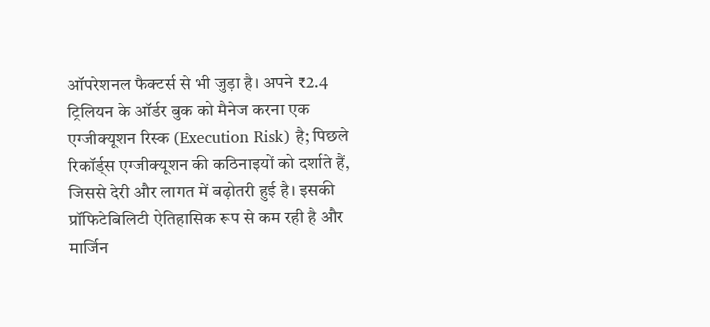ऑपरेशनल फैक्टर्स से भी जुड़ा है। अपने ₹2.4 ट्रिलियन के ऑर्डर बुक को मैनेज करना एक एग्जीक्यूशन रिस्क (Execution Risk) है; पिछले रिकॉर्ड्स एग्जीक्यूशन की कठिनाइयों को दर्शाते हैं, जिससे देरी और लागत में बढ़ोतरी हुई है। इसकी प्रॉफिटेबिलिटी ऐतिहासिक रूप से कम रही है और मार्जिन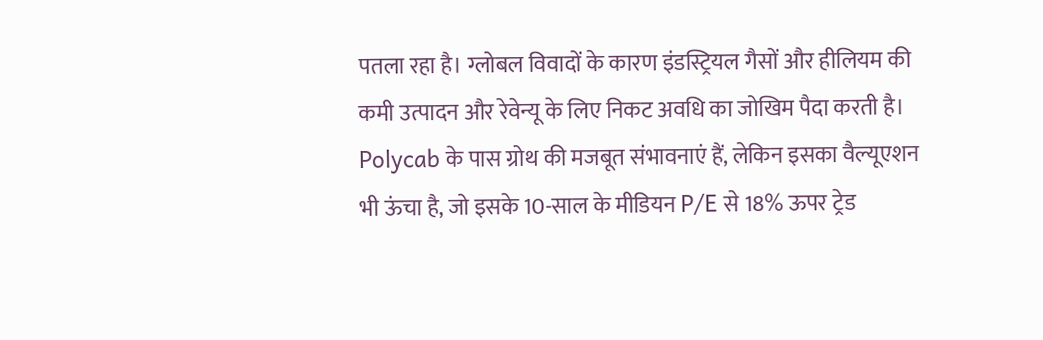पतला रहा है। ग्लोबल विवादों के कारण इंडस्ट्रियल गैसों और हीलियम की कमी उत्पादन और रेवेन्यू के लिए निकट अवधि का जोखिम पैदा करती है।
Polycab के पास ग्रोथ की मजबूत संभावनाएं हैं, लेकिन इसका वैल्यूएशन भी ऊंचा है, जो इसके 10-साल के मीडियन P/E से 18% ऊपर ट्रेड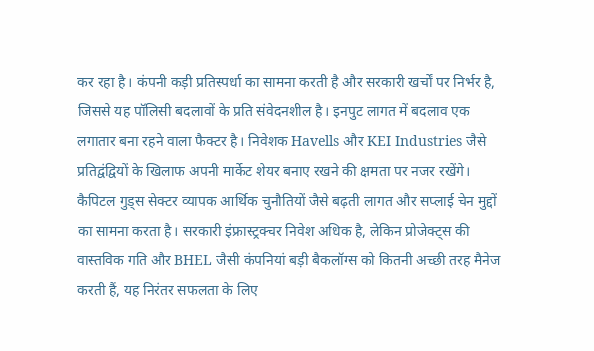कर रहा है। कंपनी कड़ी प्रतिस्पर्धा का सामना करती है और सरकारी खर्चों पर निर्भर है, जिससे यह पॉलिसी बदलावों के प्रति संवेदनशील है। इनपुट लागत में बदलाव एक लगातार बना रहने वाला फैक्टर है। निवेशक Havells और KEI Industries जैसे प्रतिद्वंद्वियों के खिलाफ अपनी मार्केट शेयर बनाए रखने की क्षमता पर नजर रखेंगे।
कैपिटल गुड्स सेक्टर व्यापक आर्थिक चुनौतियों जैसे बढ़ती लागत और सप्लाई चेन मुद्दों का सामना करता है। सरकारी इंफ्रास्ट्रक्चर निवेश अधिक है, लेकिन प्रोजेक्ट्स की वास्तविक गति और BHEL जैसी कंपनियां बड़ी बैकलॉग्स को कितनी अच्छी तरह मैनेज करती हैं, यह निरंतर सफलता के लिए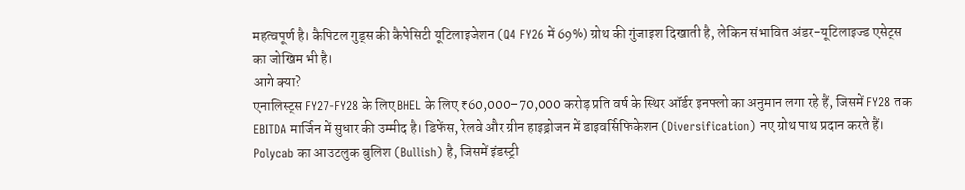महत्वपूर्ण है। कैपिटल गुड्स की कैपेसिटी यूटिलाइजेशन (Q4 FY26 में 69%) ग्रोथ की गुंजाइश दिखाती है, लेकिन संभावित अंडर-यूटिलाइज्ड एसेट्स का जोखिम भी है।
आगे क्या?
एनालिस्ट्स FY27-FY28 के लिए BHEL के लिए ₹60,000–70,000 करोड़ प्रति वर्ष के स्थिर ऑर्डर इनफ्लो का अनुमान लगा रहे हैं, जिसमें FY28 तक EBITDA मार्जिन में सुधार की उम्मीद है। डिफेंस, रेलवे और ग्रीन हाइड्रोजन में डाइवर्सिफिकेशन (Diversification) नए ग्रोथ पाथ प्रदान करते हैं। Polycab का आउटलुक बुलिश (Bullish) है, जिसमें इंडस्ट्री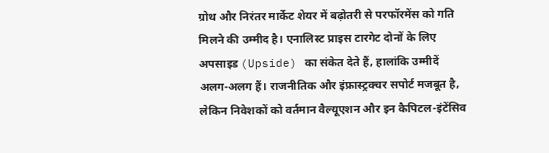ग्रोथ और निरंतर मार्केट शेयर में बढ़ोतरी से परफॉरमेंस को गति मिलने की उम्मीद है। एनालिस्ट प्राइस टारगेट दोनों के लिए अपसाइड (Upside) का संकेत देते हैं, हालांकि उम्मीदें अलग-अलग हैं। राजनीतिक और इंफ्रास्ट्रक्चर सपोर्ट मजबूत है, लेकिन निवेशकों को वर्तमान वैल्यूएशन और इन कैपिटल-इंटेंसिव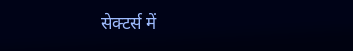सेक्टर्स में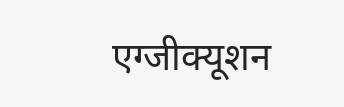एग्जीक्यूशन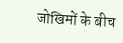जोखिमों के बीच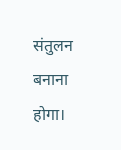संतुलन बनाना होगा।